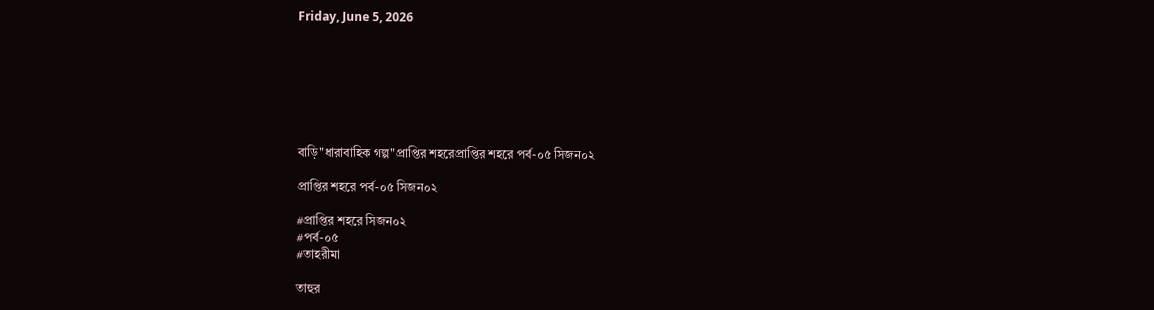Friday, June 5, 2026







বাড়ি"ধারাবাহিক গল্প"প্রাপ্তির শহরেপ্রাপ্তির শহরে পর্ব-০৫ সিজন০২

প্রাপ্তির শহরে পর্ব-০৫ সিজন০২

#প্রাপ্তির শহরে সিজন০২
#পর্ব-০৫
#তাহরীমা

তাহুর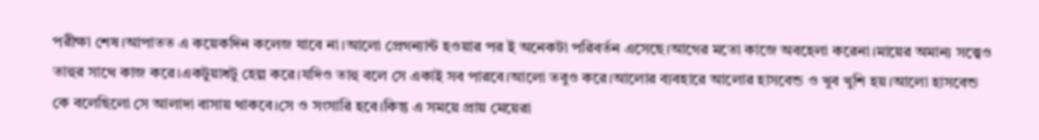পরীক্ষা শেষ।আপাতত এ কয়েকদিন কলেজ যাবে না।আলো প্রেগন্যান্ট হওয়ার পর ই অনেকটা পরিবর্তন এসেছে।আগের মতো কাজে অবহেলা করেনা।মায়ের অমান্য সত্ত্বেও তাহুর সাথে কাজ করে।একটুয়াধটু হেল্প করে।যদিও তাহু বলে সে একাই সব পারবে।আলো তবুও করে।আলোর ব্যবহারে আলোর হাসবেন্ড ও খুব খুশি হয়।আলো হাসবেন্ড কে বলেছিলো সে আলাদা বাসায় থাকবে।সে ও সংসারি হবে।কিন্তু এ সময়ে প্রায় মেয়েরা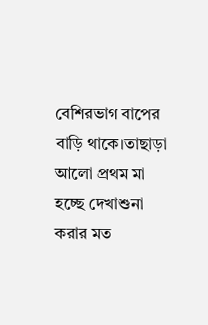বেশিরভাগ বাপের বাড়ি থাকে।তাছাড়া আলো প্রথম মা হচ্ছে দেখাশুনা করার মত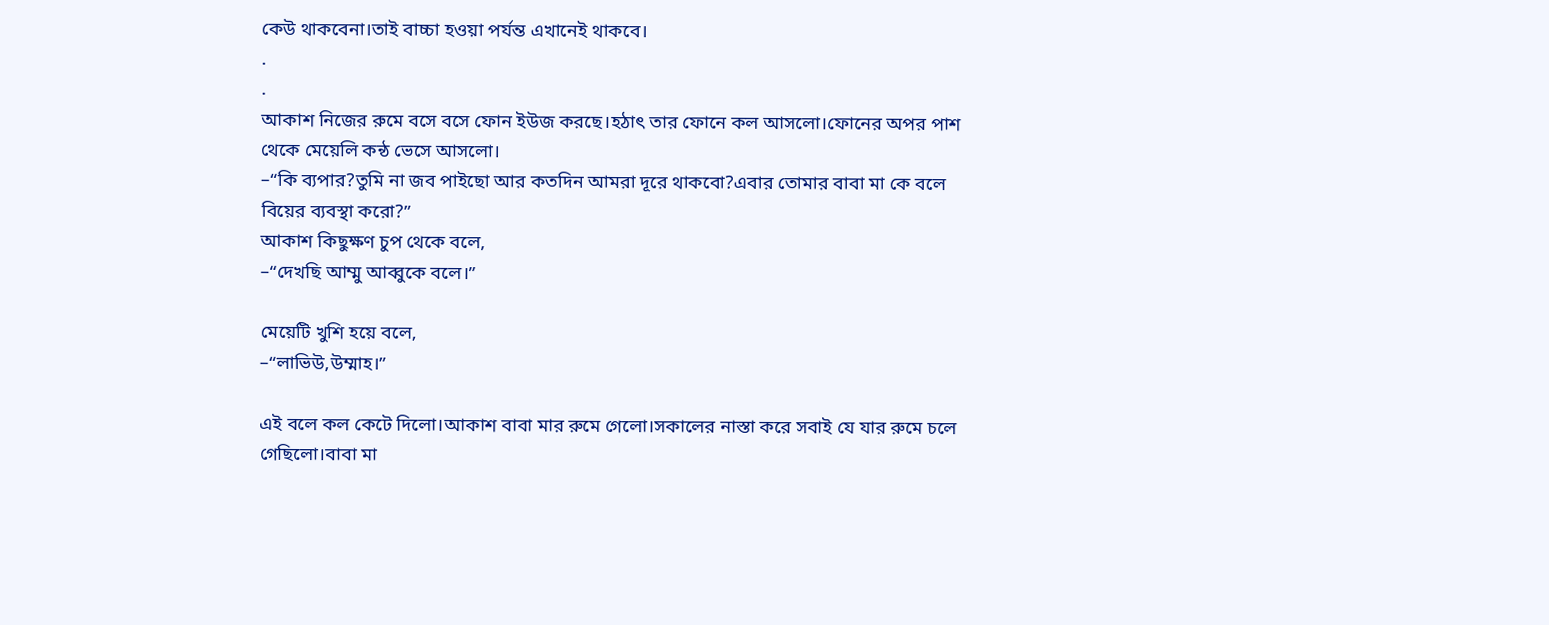কেউ থাকবেনা।তাই বাচ্চা হওয়া পর্যন্ত এখানেই থাকবে।
.
.
আকাশ নিজের রুমে বসে বসে ফোন ইউজ করছে।হঠাৎ তার ফোনে কল আসলো।ফোনের অপর পাশ থেকে মেয়েলি কন্ঠ ভেসে আসলো।
–“কি ব্যপার?তুমি না জব পাইছো আর কতদিন আমরা দূরে থাকবো?এবার তোমার বাবা মা কে বলে বিয়ের ব্যবস্থা করো?”
আকাশ কিছুক্ষণ চুপ থেকে বলে,
–“দেখছি আম্মু আব্বুকে বলে।”

মেয়েটি খুশি হয়ে বলে,
–“লাভিউ,উম্মাহ।”

এই বলে কল কেটে দিলো।আকাশ বাবা মার রুমে গেলো।সকালের নাস্তা করে সবাই যে যার রুমে চলে গেছিলো।বাবা মা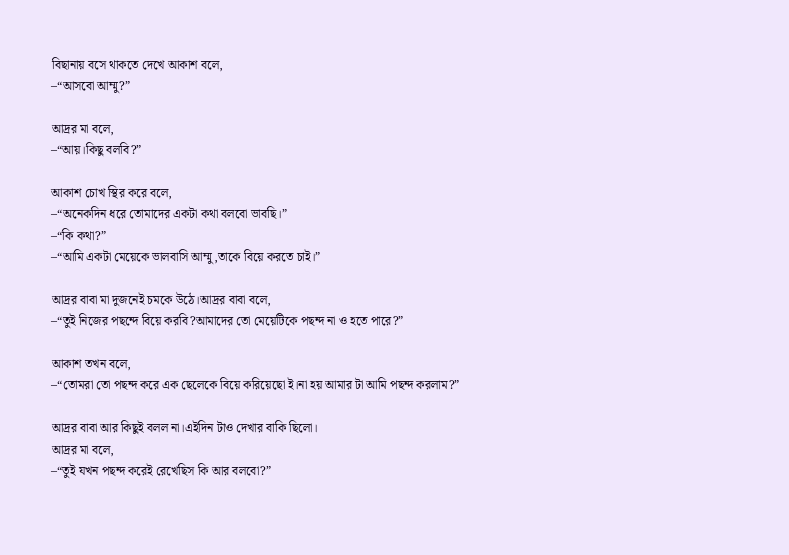বিছানায় বসে থাকতে দেখে আকাশ বলে,
–“আসবো আম্মু?”

আদ্রর মা বলে,
–“আয়।কিছু বলবি?”

আকাশ চোখ স্থির করে বলে,
–“অনেকদিন ধরে তোমাদের একটা কথা বলবো ভাবছি।”
–“কি কথা?”
–“আমি একটা মেয়েকে ভালবাসি আম্মু,তাকে বিয়ে করতে চাই।”

আদ্রর বাবা মা দুজনেই চমকে উঠে।আদ্রর বাবা বলে,
–“তুই নিজের পছন্দে বিয়ে করবি?আমাদের তো মেয়েটিকে পছন্দ না ও হতে পারে?”

আকাশ তখন বলে,
–“তোমরা তো পছন্দ করে এক ছেলেকে বিয়ে করিয়েছো ই।না হয় আমার টা আমি পছন্দ করলাম?”

আদ্রর বাবা আর কিছুই বলল না।এইদিন টাও দেখার বাকি ছিলো।
আদ্রর মা বলে,
–“তুই যখন পছন্দ করেই রেখেছিস কি আর বলবো?”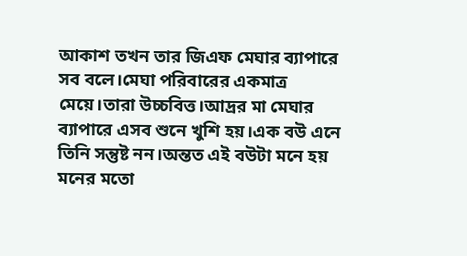আকাশ তখন তার জিএফ মেঘার ব্যাপারে সব বলে।মেঘা পরিবারের একমাত্র মেয়ে।তারা উচ্চবিত্ত।আদ্রর মা মেঘার ব্যাপারে এসব শুনে খুশি হয়।এক বউ এনে তিনি সন্তুষ্ট নন।অন্তত এই বউটা মনে হয় মনের মতো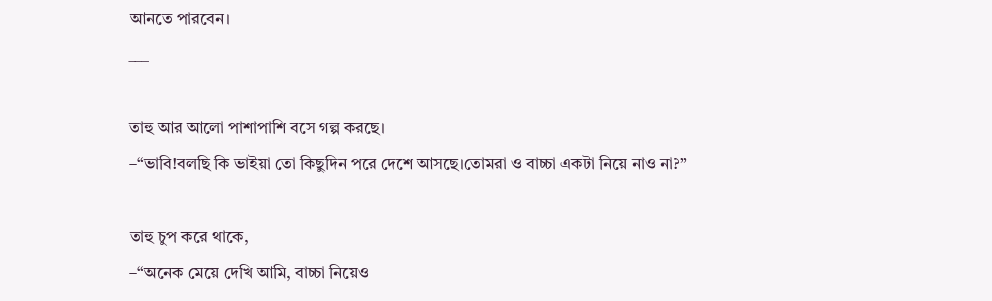আনতে পারবেন।
___

তাহু আর আলো পাশাপাশি বসে গল্প করছে।
–“ভাবি!বলছি কি ভাইয়া তো কিছুদিন পরে দেশে আসছে।তোমরা ও বাচ্চা একটা নিয়ে নাও না?”

তাহু চুপ করে থাকে,
–“অনেক মেয়ে দেখি আমি, বাচ্চা নিয়েও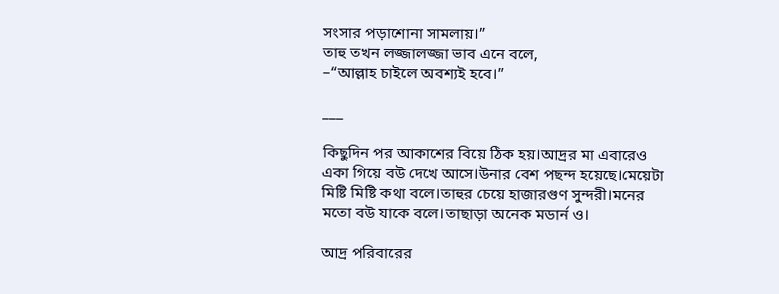সংসার পড়াশোনা সামলায়।”
তাহু তখন লজ্জালজ্জা ভাব এনে বলে,
–“আল্লাহ চাইলে অবশ্যই হবে।”

___

কিছুদিন পর আকাশের বিয়ে ঠিক হয়।আদ্রর মা এবারেও একা গিয়ে বউ দেখে আসে।উনার বেশ পছন্দ হয়েছে।মেয়েটা মিষ্টি মিষ্টি কথা বলে।তাহুর চেয়ে হাজারগুণ সুন্দরী।মনের মতো বউ যাকে বলে।তাছাড়া অনেক মডার্ন ও।

আদ্র পরিবারের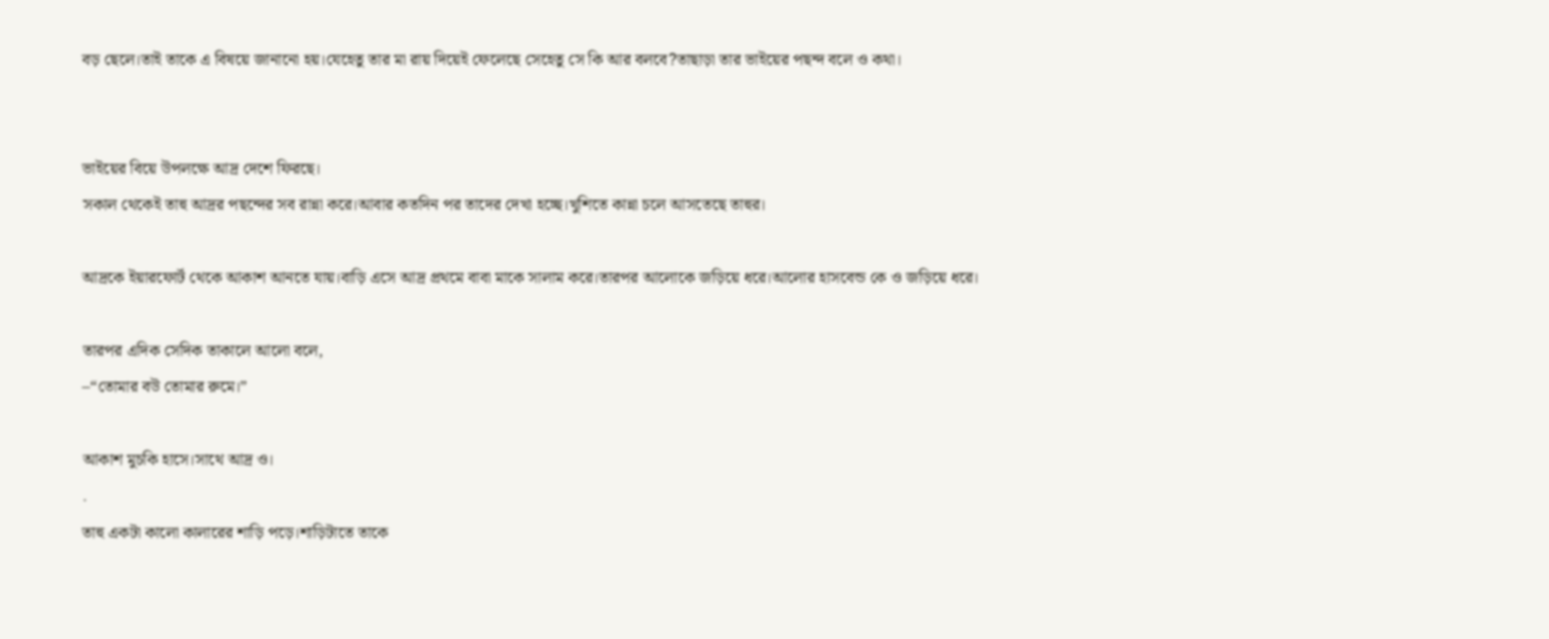বড় ছেলে।তাই তাকে এ বিষয়ে জানানো হয়।যেহেতু তার মা রায় দিয়েই ফেলেছে সেহেতু সে কি আর বলবে?তাছাড়া তার ভাইয়ের পছন্দ বলে ও কথা।


ভাইয়ের বিয়ে উপলক্ষে আদ্র দেশে ফিরছে।
সকাল থেকেই তাহু আদ্রর পছন্দের সব রান্না করে।আবার কতদিন পর তাদের দেখা হচ্ছে।খুশিতে কান্না চলে আসতেছে তাহুর।

আদ্রকে ইয়ারফোর্ট থেকে আকাশ আনতে যায়।বাড়ি এসে আদ্র প্রথমে বাবা মাকে সালাম করে।তারপর আলোকে জড়িয়ে ধরে।আলোর হাসবেন্ড কে ও জড়িয়ে ধরে।

তারপর এদিক সেদিক তাকালে আলো বলে,
–“তোমার বউ তোমার রুমে।”

আকাশ মুচকি হাসে।সাথে আদ্র ও।
.
তাহু একটা কালো কালারের শাড়ি পড়ে।শাড়িটাতে তাকে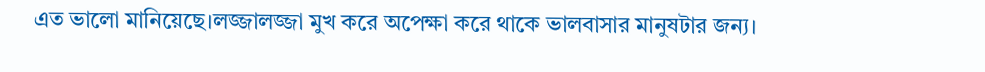এত ভালো মানিয়েছে।লজ্জালজ্জা মুখ করে অপেক্ষা করে থাকে ভালবাসার মানুষটার জন্য।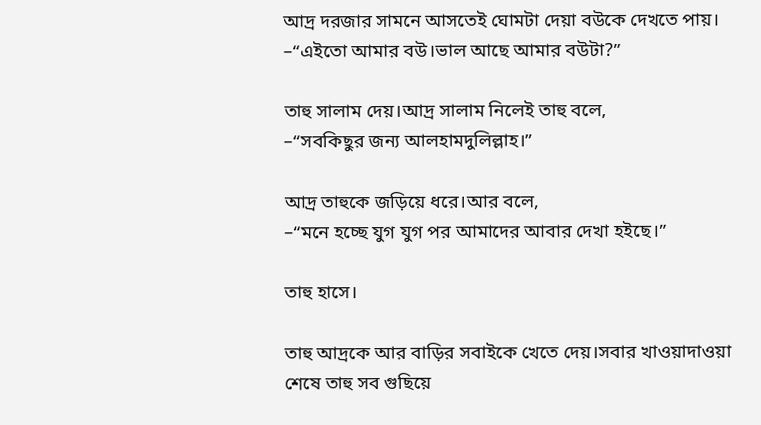আদ্র দরজার সামনে আসতেই ঘোমটা দেয়া বউকে দেখতে পায়।
–“এইতো আমার বউ।ভাল আছে আমার বউটা?”

তাহু সালাম দেয়।আদ্র সালাম নিলেই তাহু বলে,
–“সবকিছুর জন্য আলহামদুলিল্লাহ।”

আদ্র তাহুকে জড়িয়ে ধরে।আর বলে,
–“মনে হচ্ছে যুগ যুগ পর আমাদের আবার দেখা হইছে।”

তাহু হাসে।

তাহু আদ্রকে আর বাড়ির সবাইকে খেতে দেয়।সবার খাওয়াদাওয়া শেষে তাহু সব গুছিয়ে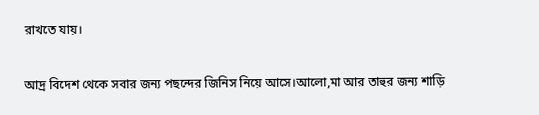রাখতে যায়।

আদ্র বিদেশ থেকে সবার জন্য পছন্দের জিনিস নিয়ে আসে।আলো,মা আর তাহুর জন্য শাড়ি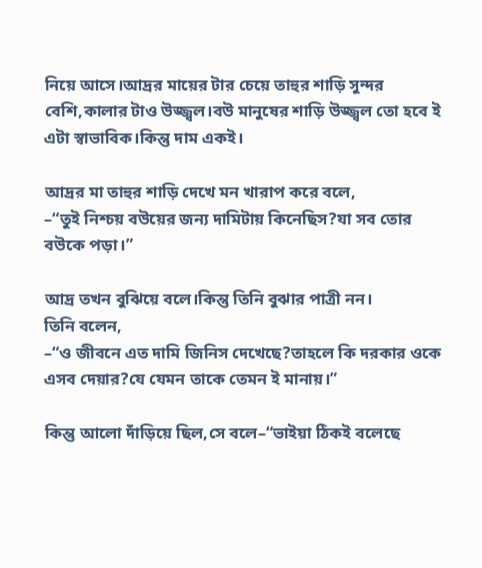নিয়ে আসে।আদ্রর মায়ের টার চেয়ে তাহুর শাড়ি সুন্দর বেশি,কালার টাও উজ্জ্বল।বউ মানুষের শাড়ি উজ্জ্বল তো হবে ই এটা স্বাভাবিক।কিন্তু দাম একই।

আদ্রর মা তাহুর শাড়ি দেখে মন খারাপ করে বলে,
–“তুই নিশ্চয় বউয়ের জন্য দামিটায় কিনেছিস?যা সব তোর বউকে পড়া।”

আদ্র তখন বুঝিয়ে বলে।কিন্তু তিনি বুঝার পাত্রী নন।
তিনি বলেন,
–“ও জীবনে এত দামি জিনিস দেখেছে?তাহলে কি দরকার ওকে এসব দেয়ার?যে যেমন তাকে তেমন ই মানায়।”

কিন্তু আলো দাঁড়িয়ে ছিল,সে বলে–“ভাইয়া ঠিকই বলেছে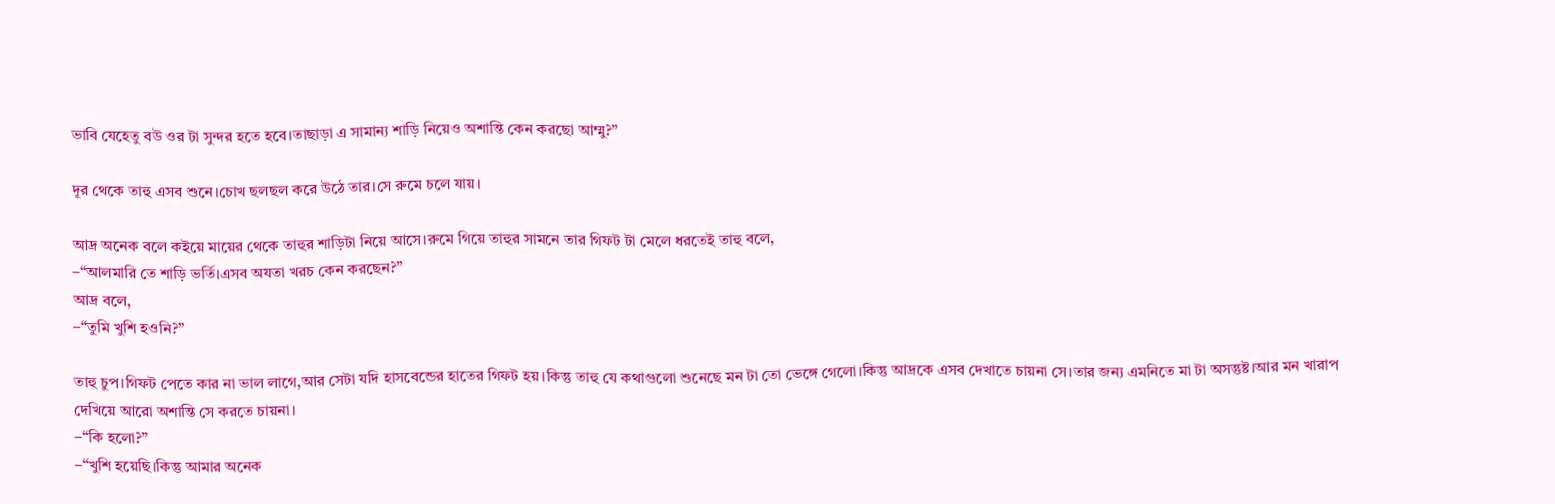ভাবি যেহেতু বউ ওর টা সুন্দর হতে হবে।তাছাড়া এ সামান্য শাড়ি নিয়েও অশান্তি কেন করছো আম্মু?”

দূর থেকে তাহু এসব শুনে।চোখ ছলছল করে উঠে তার।সে রুমে চলে যায়।

আদ্র অনেক বলে কইয়ে মায়ের থেকে তাহুর শাড়িটা নিয়ে আসে।রুমে গিয়ে তাহুর সামনে তার গিফট টা মেলে ধরতেই তাহু বলে,
–“আলমারি তে শাড়ি ভর্তি।এসব অযতা খরচ কেন করছেন?”
আদ্র বলে,
–“তুমি খুশি হওনি?”

তাহু চুপ।গিফট পেতে কার না ভাল লাগে,আর সেটা যদি হাসবেন্ডের হাতের গিফট হয়।কিন্তু তাহু যে কথাগুলো শুনেছে মন টা তো ভেঙ্গে গেলো।কিন্তু আদ্রকে এসব দেখাতে চায়না সে।তার জন্য এমনিতে মা টা অসন্তুষ্ট।আর মন খারাপ দেখিয়ে আরো অশান্তি সে করতে চায়না।
–“কি হলো?”
–“খুশি হয়েছি।কিন্তু আমার অনেক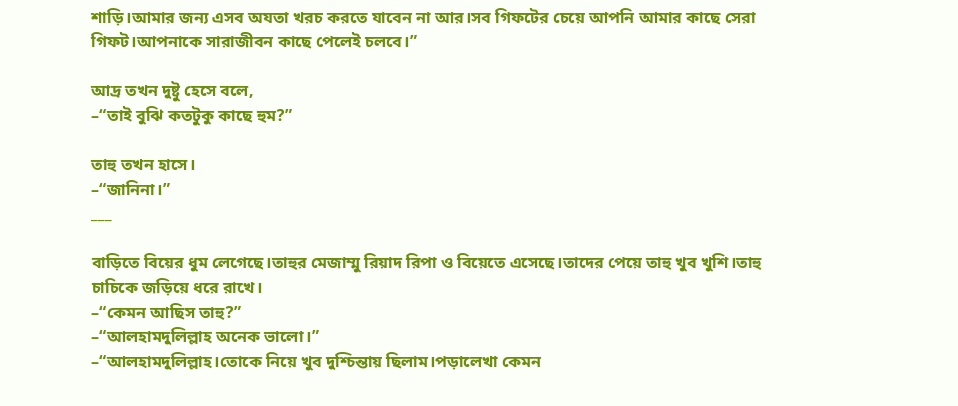শাড়ি।আমার জন্য এসব অযতা খরচ করতে যাবেন না আর।সব গিফটের চেয়ে আপনি আমার কাছে সেরা গিফট।আপনাকে সারাজীবন কাছে পেলেই চলবে।”

আদ্র তখন দুষ্টু হেসে বলে,
–“তাই বুঝি কতটুকু কাছে হুম?”

তাহু তখন হাসে।
–“জানিনা।”
___

বাড়িতে বিয়ের ধুম লেগেছে।তাহুর মেজাম্মু রিয়াদ রিপা ও বিয়েতে এসেছে।তাদের পেয়ে তাহু খুব খুশি।তাহু চাচিকে জড়িয়ে ধরে রাখে।
–“কেমন আছিস তাহু?”
–“আলহামদুলিল্লাহ অনেক ভালো।”
–“আলহামদুলিল্লাহ।তোকে নিয়ে খুব দুশ্চিন্তায় ছিলাম।পড়ালেখা কেমন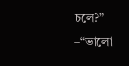চলে?”
–“ভালো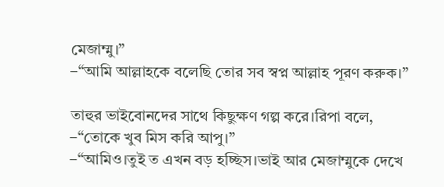মেজাম্মু।”
–“আমি আল্লাহকে বলেছি তোর সব স্বপ্ন আল্লাহ পূরণ করুক।”

তাহুর ভাইবোনদের সাথে কিছুক্ষণ গল্প করে।রিপা বলে,
–“তোকে খুব মিস করি আপু।”
–“আমিও।তুই ত এখন বড় হচ্ছিস।ভাই আর মেজাম্মুকে দেখে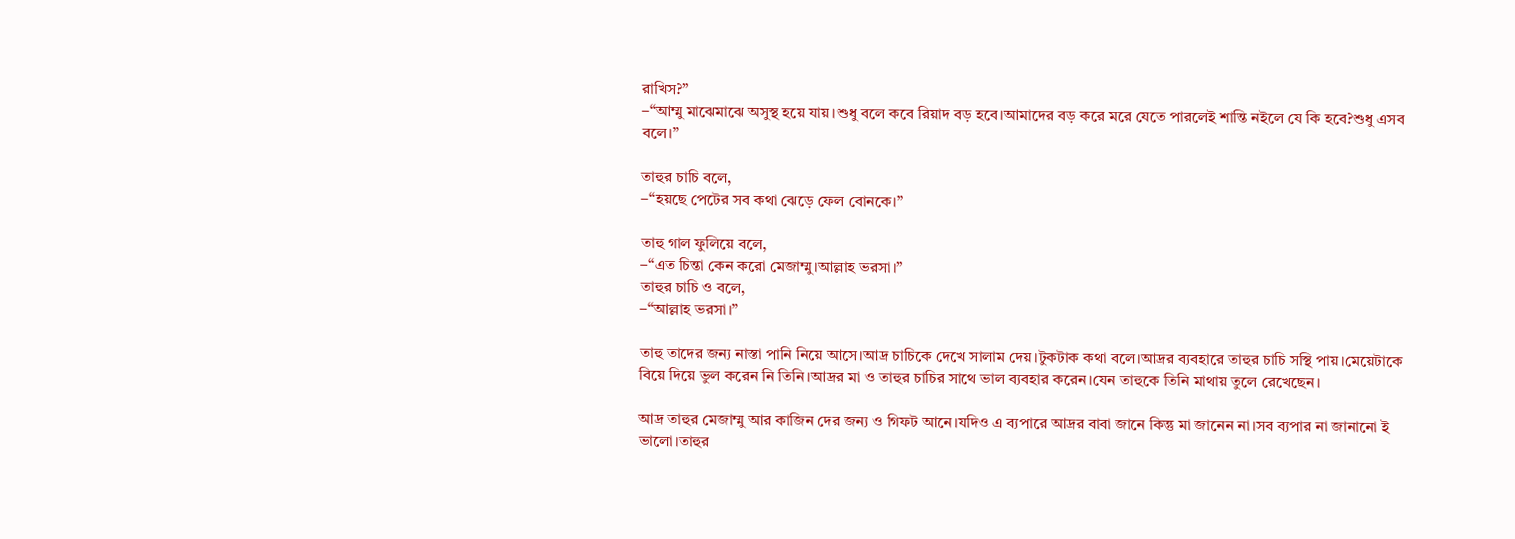রাখিস?”
–“আম্মু মাঝেমাঝে অসুস্থ হয়ে যায়।শুধু বলে কবে রিয়াদ বড় হবে।আমাদের বড় করে মরে যেতে পারলেই শান্তি নইলে যে কি হবে?শুধু এসব বলে।”

তাহুর চাচি বলে,
–“হয়ছে পেটের সব কথা ঝেড়ে ফেল বোনকে।”

তাহু গাল ফুলিয়ে বলে,
–“এত চিন্তা কেন করো মেজাম্মু।আল্লাহ ভরসা।”
তাহুর চাচি ও বলে,
–“আল্লাহ ভরসা।”

তাহু তাদের জন্য নাস্তা পানি নিয়ে আসে।আদ্র চাচিকে দেখে সালাম দেয়।টুকটাক কথা বলে।আদ্রর ব্যবহারে তাহুর চাচি সস্থি পায়।মেয়েটাকে বিয়ে দিয়ে ভুল করেন নি তিনি।আদ্রর মা ও তাহুর চাচির সাথে ভাল ব্যবহার করেন।যেন তাহুকে তিনি মাথায় তুলে রেখেছেন।

আদ্র তাহুর মেজাম্মু আর কাজিন দের জন্য ও গিফট আনে।যদিও এ ব্যপারে আদ্রর বাবা জানে কিন্তু মা জানেন না।সব ব্যপার না জানানো ই ভালো।তাহুর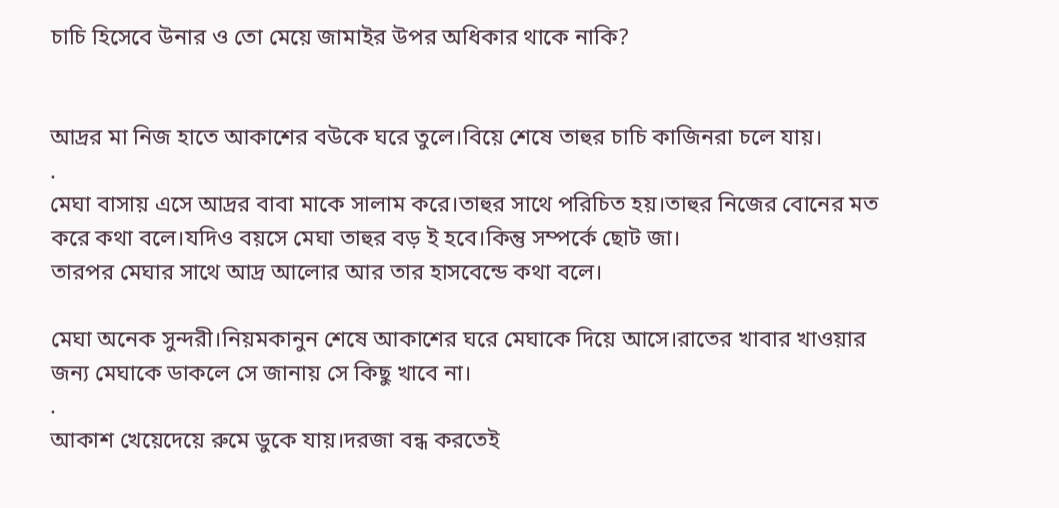চাচি হিসেবে উনার ও তো মেয়ে জামাইর উপর অধিকার থাকে নাকি?


আদ্রর মা নিজ হাতে আকাশের বউকে ঘরে তুলে।বিয়ে শেষে তাহুর চাচি কাজিনরা চলে যায়।
.
মেঘা বাসায় এসে আদ্রর বাবা মাকে সালাম করে।তাহুর সাথে পরিচিত হয়।তাহুর নিজের বোনের মত করে কথা বলে।যদিও বয়সে মেঘা তাহুর বড় ই হবে।কিন্তু সম্পর্কে ছোট জা।
তারপর মেঘার সাথে আদ্র আলোর আর তার হাসবেন্ডে কথা বলে।

মেঘা অনেক সুন্দরী।নিয়মকানুন শেষে আকাশের ঘরে মেঘাকে দিয়ে আসে।রাতের খাবার খাওয়ার জন্য মেঘাকে ডাকলে সে জানায় সে কিছু খাবে না।
.
আকাশ খেয়েদেয়ে রুমে ডুকে যায়।দরজা বন্ধ করতেই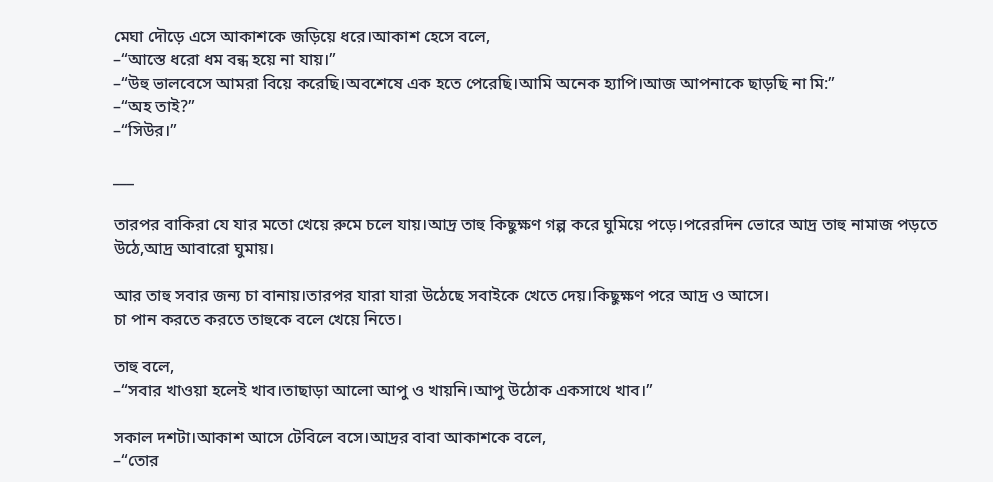মেঘা দৌড়ে এসে আকাশকে জড়িয়ে ধরে।আকাশ হেসে বলে,
–“আস্তে ধরো ধম বন্ধ হয়ে না যায়।”
–“উহু ভালবেসে আমরা বিয়ে করেছি।অবশেষে এক হতে পেরেছি।আমি অনেক হ্যাপি।আজ আপনাকে ছাড়ছি না মি:”
–“অহ তাই?”
–“সিউর।”

___

তারপর বাকিরা যে যার মতো খেয়ে রুমে চলে যায়।আদ্র তাহু কিছুক্ষণ গল্প করে ঘুমিয়ে পড়ে।পরেরদিন ভোরে আদ্র তাহু নামাজ পড়তে উঠে,আদ্র আবারো ঘুমায়।

আর তাহু সবার জন্য চা বানায়।তারপর যারা যারা উঠেছে সবাইকে খেতে দেয়।কিছুক্ষণ পরে আদ্র ও আসে।
চা পান করতে করতে তাহুকে বলে খেয়ে নিতে।

তাহু বলে,
–“সবার খাওয়া হলেই খাব।তাছাড়া আলো আপু ও খায়নি।আপু উঠোক একসাথে খাব।”

সকাল দশটা।আকাশ আসে টেবিলে বসে।আদ্রর বাবা আকাশকে বলে,
–“তোর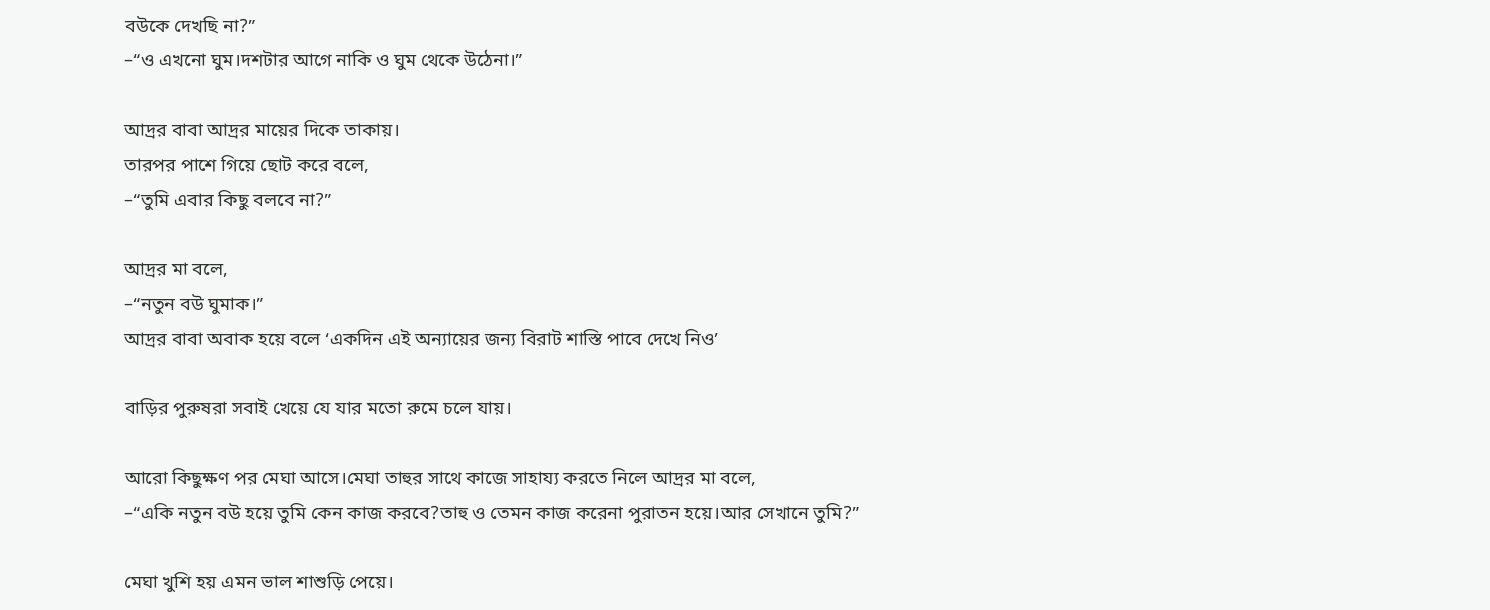বউকে দেখছি না?”
–“ও এখনো ঘুম।দশটার আগে নাকি ও ঘুম থেকে উঠেনা।”

আদ্রর বাবা আদ্রর মায়ের দিকে তাকায়।
তারপর পাশে গিয়ে ছোট করে বলে,
–“তুমি এবার কিছু বলবে না?”

আদ্রর মা বলে,
–“নতুন বউ ঘুমাক।”
আদ্রর বাবা অবাক হয়ে বলে ‘একদিন এই অন্যায়ের জন্য বিরাট শাস্তি পাবে দেখে নিও’

বাড়ির পুরুষরা সবাই খেয়ে যে যার মতো রুমে চলে যায়।

আরো কিছুক্ষণ পর মেঘা আসে।মেঘা তাহুর সাথে কাজে সাহায্য করতে নিলে আদ্রর মা বলে,
–“একি নতুন বউ হয়ে তুমি কেন কাজ করবে?তাহু ও তেমন কাজ করেনা পুরাতন হয়ে।আর সেখানে তুমি?”

মেঘা খুশি হয় এমন ভাল শাশুড়ি পেয়ে।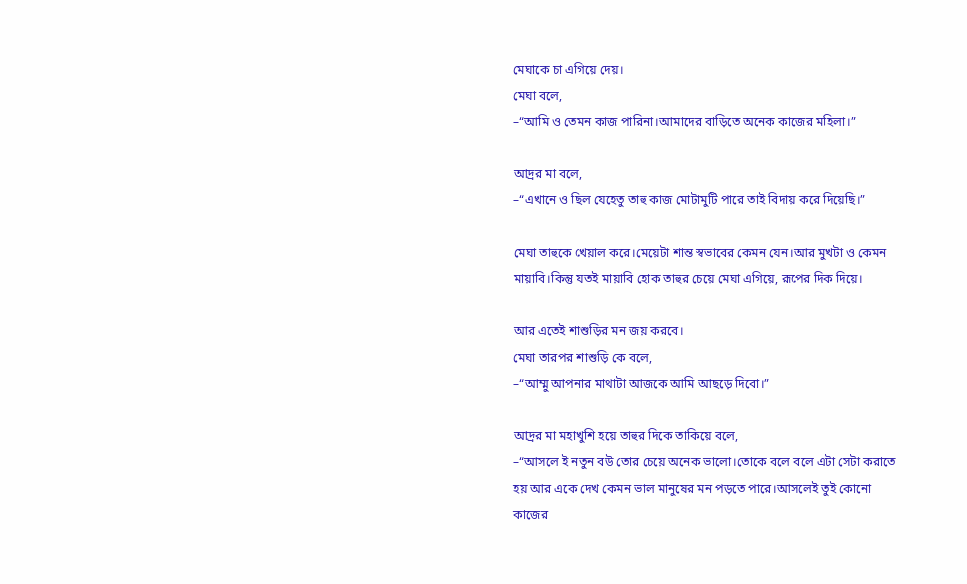মেঘাকে চা এগিয়ে দেয়।
মেঘা বলে,
–“আমি ও তেমন কাজ পারিনা।আমাদের বাড়িতে অনেক কাজের মহিলা।”

আদ্রর মা বলে,
–“এখানে ও ছিল যেহেতু তাহু কাজ মোটামুটি পারে তাই বিদায় করে দিয়েছি।”

মেঘা তাহুকে খেয়াল করে।মেয়েটা শান্ত স্বভাবের কেমন যেন।আর মুখটা ও কেমন মায়াবি।কিন্তু যতই মায়াবি হোক তাহুর চেয়ে মেঘা এগিয়ে, রূপের দিক দিয়ে।

আর এতেই শাশুড়ির মন জয় করবে।
মেঘা তারপর শাশুড়ি কে বলে,
–“আম্মু আপনার মাথাটা আজকে আমি আছড়ে দিবো।”

আদ্রর মা মহাখুশি হয়ে তাহুর দিকে তাকিয়ে বলে,
–“আসলে ই নতুন বউ তোর চেয়ে অনেক ভালো।তোকে বলে বলে এটা সেটা করাতে হয় আর একে দেখ কেমন ভাল মানুষের মন পড়তে পারে।আসলেই তুই কোনো কাজের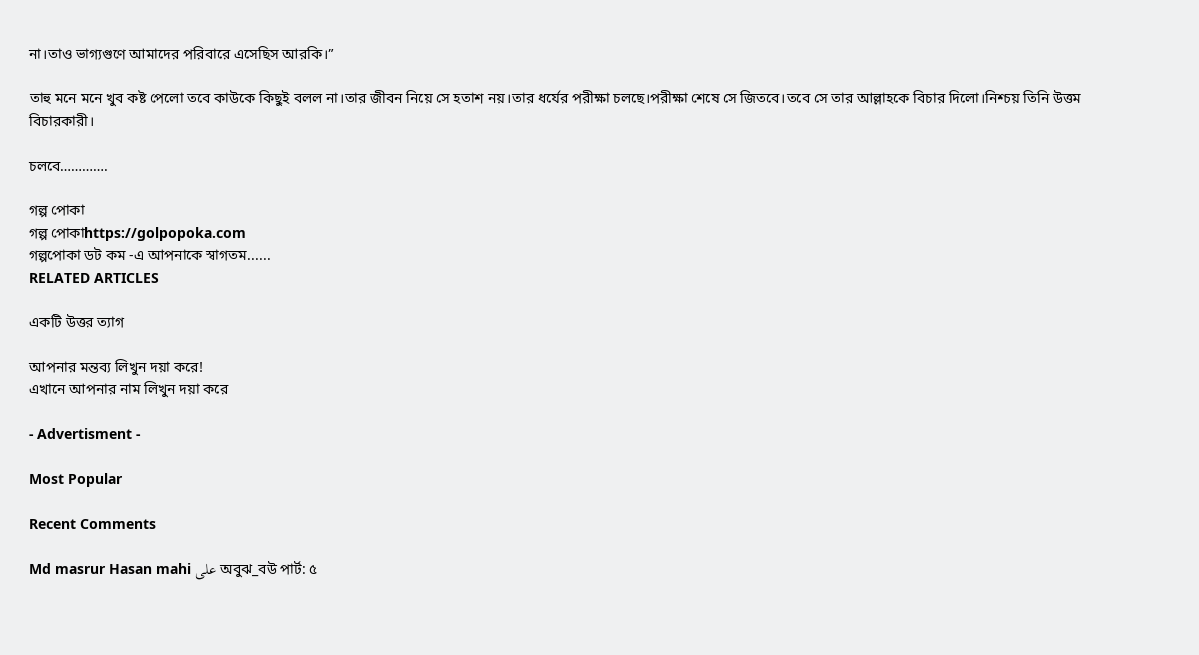না।তাও ভাগ্যগুণে আমাদের পরিবারে এসেছিস আরকি।”

তাহু মনে মনে খুব কষ্ট পেলো তবে কাউকে কিছুই বলল না।তার জীবন নিয়ে সে হতাশ নয়।তার ধর্যের পরীক্ষা চলছে।পরীক্ষা শেষে সে জিতবে।তবে সে তার আল্লাহকে বিচার দিলো।নিশ্চয় তিনি উত্তম বিচারকারী।

চলবে………….

গল্প পোকা
গল্প পোকাhttps://golpopoka.com
গল্পপোকা ডট কম -এ আপনাকে স্বাগতম......
RELATED ARTICLES

একটি উত্তর ত্যাগ

আপনার মন্তব্য লিখুন দয়া করে!
এখানে আপনার নাম লিখুন দয়া করে

- Advertisment -

Most Popular

Recent Comments

Md masrur Hasan mahi على অবুঝ_বউ পার্ট: ৫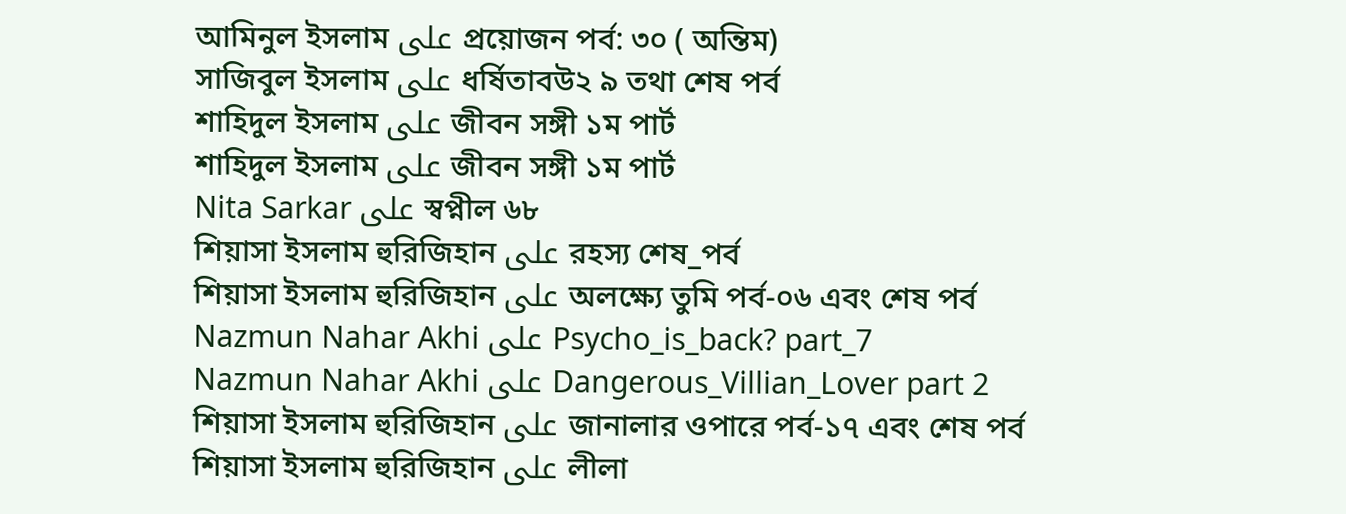আমিনুল ইসলাম على প্রয়োজন পর্ব: ৩০ ( অন্তিম)
সাজিবুল ইসলাম على ধর্ষিতাবউ২ ৯ তথা শেষ পর্ব
শাহিদুল ইসলাম على জীবন সঙ্গী ১ম পার্ট
শাহিদুল ইসলাম على জীবন সঙ্গী ১ম পার্ট
Nita Sarkar على স্বপ্নীল ৬৮
শিয়াসা ইসলাম হুরিজিহান على রহস্য শেষ_পর্ব
শিয়াসা ইসলাম হুরিজিহান على অলক্ষ্যে তুমি পর্ব-০৬ এবং শেষ পর্ব
Nazmun Nahar Akhi على Psycho_is_back? part_7
Nazmun Nahar Akhi على Dangerous_Villian_Lover part 2
শিয়াসা ইসলাম হুরিজিহান على জানালার ওপারে পর্ব-১৭ এবং শেষ পর্ব
শিয়াসা ইসলাম হুরিজিহান على লীলা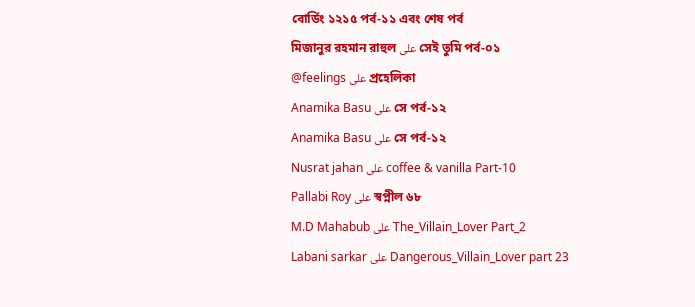বোর্ডিং ১২১৫ পর্ব-১১ এবং শেষ পর্ব
মিজানুর রহমান রাহুল على সেই তুমি পর্ব-০১
@feelings على প্রহেলিকা
Anamika Basu على সে পর্ব-১২
Anamika Basu على সে পর্ব-১২
Nusrat jahan على coffee & vanilla Part-10
Pallabi Roy على স্বপ্নীল ৬৮
M.D Mahabub على The_Villain_Lover Part_2
Labani sarkar على Dangerous_Villain_Lover part 23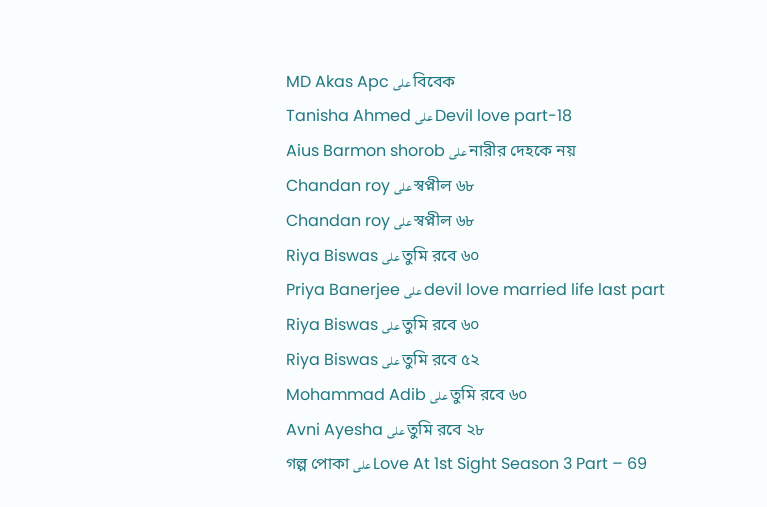MD Akas Apc على বিবেক
Tanisha Ahmed على Devil love part-18
Aius Barmon shorob على নারীর দেহকে নয়
Chandan roy على স্বপ্নীল ৬৮
Chandan roy على স্বপ্নীল ৬৮
Riya Biswas على তুমি রবে ৬০
Priya Banerjee على devil love married life last part
Riya Biswas على তুমি রবে ৬০
Riya Biswas على তুমি রবে ৫২
Mohammad Adib على তুমি রবে ৬০
Avni Ayesha على তুমি রবে ২৮
গল্প পোকা على Love At 1st Sight Season 3 Part – 69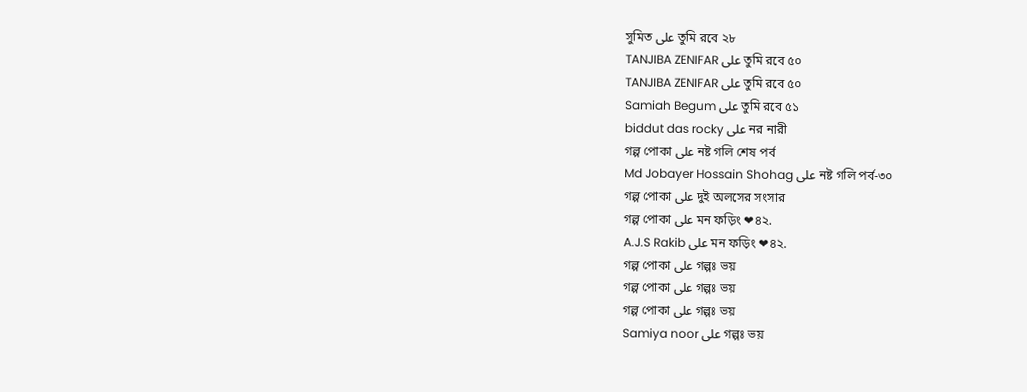সুমিত على তুমি রবে ২৮
TANJIBA ZENIFAR على তুমি রবে ৫০
TANJIBA ZENIFAR على তুমি রবে ৫০
Samiah Begum على তুমি রবে ৫১
biddut das rocky على নর নারী
গল্প পোকা على নষ্ট গলি শেষ পর্ব
Md Jobayer Hossain Shohag على নষ্ট গলি পর্ব-৩০
গল্প পোকা على দুই অলসের সংসার
গল্প পোকা على মন ফড়িং ❤৪২.
A.J.S Rakib على মন ফড়িং ❤৪২.
গল্প পোকা على গল্পঃ ভয়
গল্প পোকা على গল্পঃ ভয়
গল্প পোকা على গল্পঃ ভয়
Samiya noor على গল্পঃ ভয়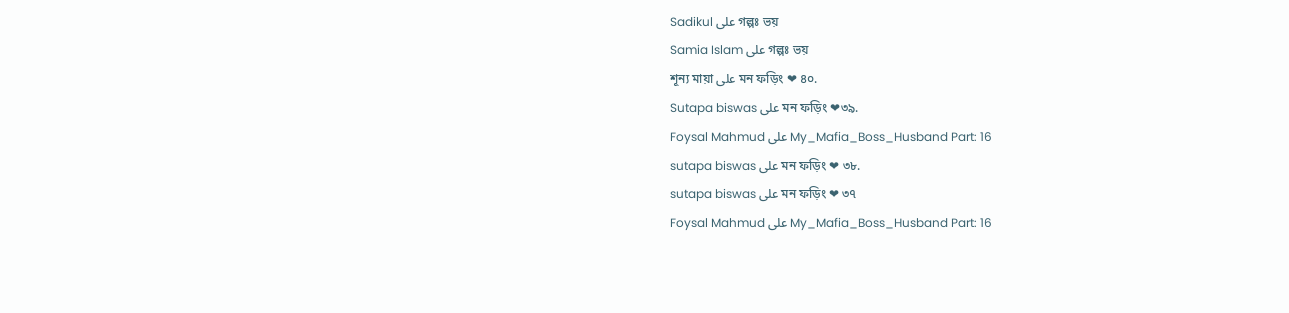Sadikul على গল্পঃ ভয়
Samia Islam على গল্পঃ ভয়
শূন্য মায়া على মন ফড়িং ❤ ৪০.
Sutapa biswas على মন ফড়িং ❤৩৯.
Foysal Mahmud على My_Mafia_Boss_Husband Part: 16
sutapa biswas على মন ফড়িং ❤ ৩৮.
sutapa biswas على মন ফড়িং ❤ ৩৭
Foysal Mahmud على My_Mafia_Boss_Husband Part: 16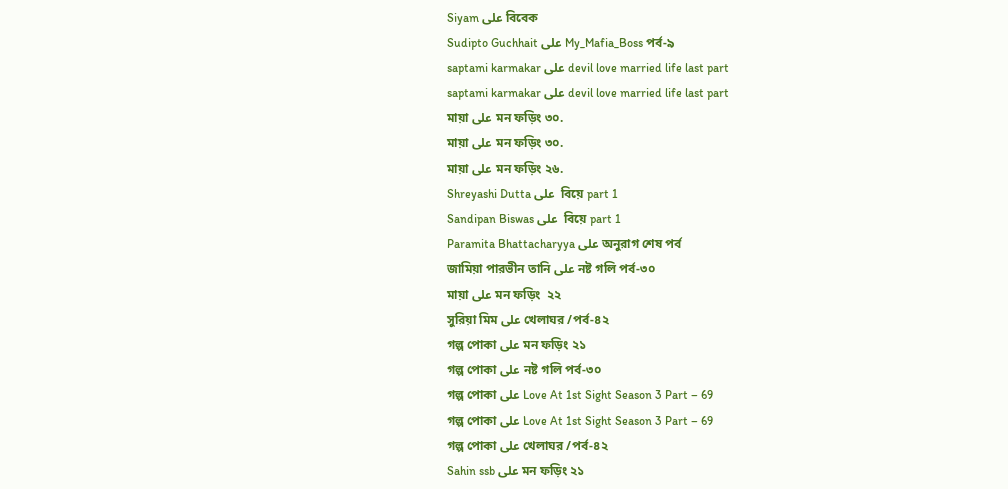Siyam على বিবেক
Sudipto Guchhait على My_Mafia_Boss পর্ব-৯
saptami karmakar على devil love married life last part
saptami karmakar على devil love married life last part
মায়া على মন ফড়িং ৩০.
মায়া على মন ফড়িং ৩০.
মায়া على মন ফড়িং ২৬.
Shreyashi Dutta على  বিয়ে part 1
Sandipan Biswas على  বিয়ে part 1
Paramita Bhattacharyya على অনুরাগ শেষ পর্ব
জামিয়া পারভীন তানি على নষ্ট গলি পর্ব-৩০
মায়া على মন ফড়িং  ২২
সুরিয়া মিম على খেলাঘর /পর্ব-৪২
গল্প পোকা على মন ফড়িং ২১
গল্প পোকা على নষ্ট গলি পর্ব-৩০
গল্প পোকা على Love At 1st Sight Season 3 Part – 69
গল্প পোকা على Love At 1st Sight Season 3 Part – 69
গল্প পোকা على খেলাঘর /পর্ব-৪২
Sahin ssb على মন ফড়িং ২১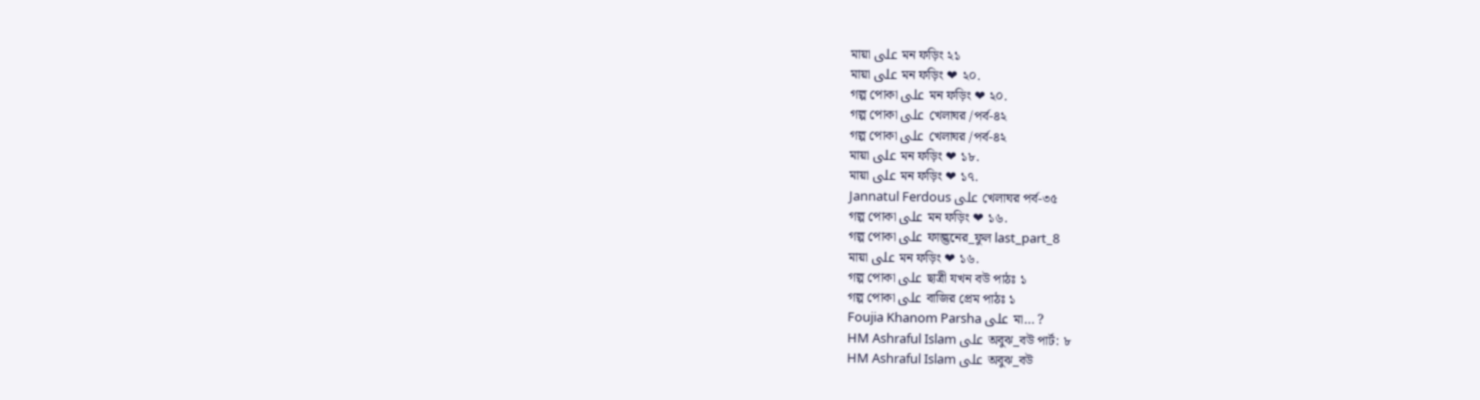মায়া على মন ফড়িং ২১
মায়া على মন ফড়িং ❤ ২০.
গল্প পোকা على মন ফড়িং ❤ ২০.
গল্প পোকা على খেলাঘর /পর্ব-৪২
গল্প পোকা على খেলাঘর /পর্ব-৪২
মায়া على মন ফড়িং ❤ ১৮.
মায়া على মন ফড়িং ❤ ১৭.
Jannatul Ferdous على খেলাঘর পর্ব-৩৫
গল্প পোকা على মন ফড়িং ❤ ১৬.
গল্প পোকা على ফাল্গুনের_ফুল last_part_8
মায়া على মন ফড়িং ❤ ১৬.
গল্প পোকা على ছাত্রী যখন বউ পাঠঃ ১
গল্প পোকা على বাজির প্রেম পাঠঃ ১
Foujia Khanom Parsha على মা… ?
HM Ashraful Islam على অবুঝ_বউ পার্ট: ৮
HM Ashraful Islam على অবুঝ_বউ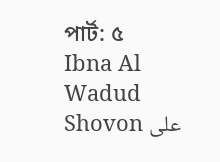পার্ট: ৫
Ibna Al Wadud Shovon على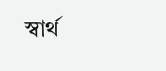স্বার্থ